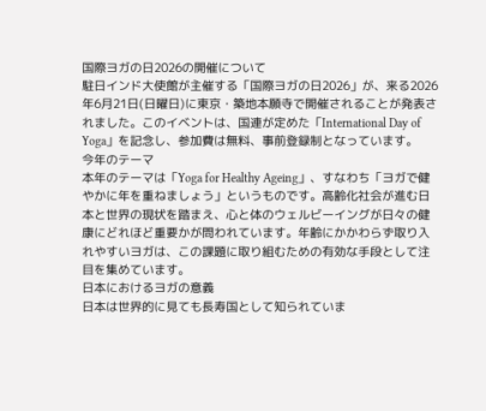国際ヨガの日2026の開催について
駐日インド大使館が主催する「国際ヨガの日2026」が、来る2026年6月21日(日曜日)に東京・築地本願寺で開催されることが発表されました。このイベントは、国連が定めた「International Day of Yoga」を記念し、参加費は無料、事前登録制となっています。
今年のテーマ
本年のテーマは「Yoga for Healthy Ageing」、すなわち「ヨガで健やかに年を重ねましょう」というものです。高齢化社会が進む日本と世界の現状を踏まえ、心と体のウェルビーイングが日々の健康にどれほど重要かが問われています。年齢にかかわらず取り入れやすいヨガは、この課題に取り組むための有効な手段として注目を集めています。
日本におけるヨガの意義
日本は世界的に見ても長寿国として知られていま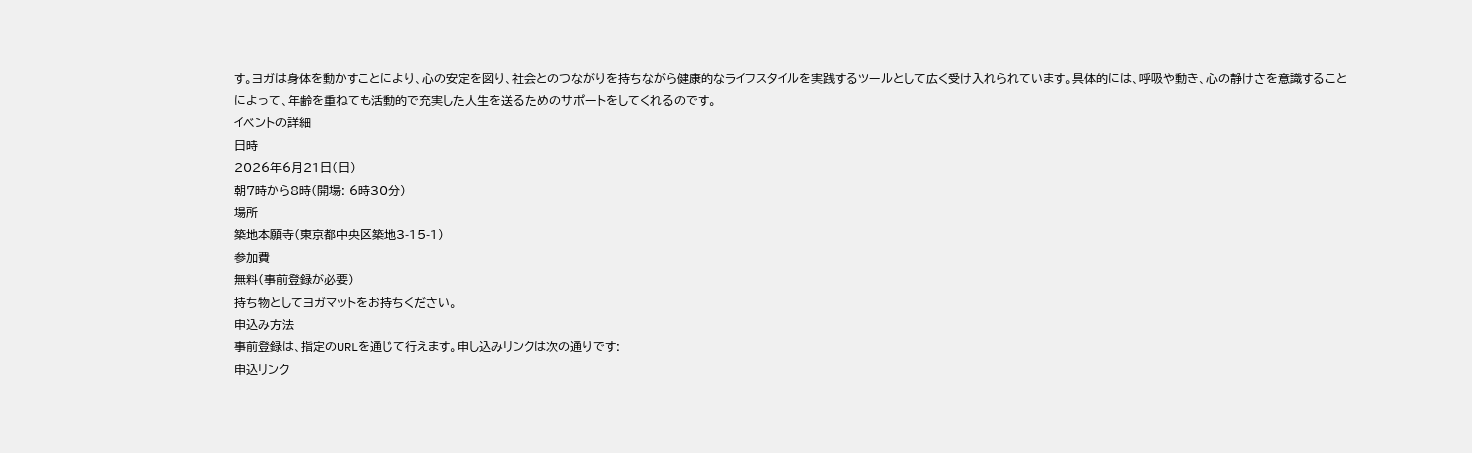す。ヨガは身体を動かすことにより、心の安定を図り、社会とのつながりを持ちながら健康的なライフスタイルを実践するツールとして広く受け入れられています。具体的には、呼吸や動き、心の静けさを意識することによって、年齢を重ねても活動的で充実した人生を送るためのサポートをしてくれるのです。
イベントの詳細
日時
2026年6月21日(日)
朝7時から8時(開場: 6時30分)
場所
築地本願寺(東京都中央区築地3-15-1)
参加費
無料(事前登録が必要)
持ち物としてヨガマットをお持ちください。
申込み方法
事前登録は、指定のURLを通じて行えます。申し込みリンクは次の通りです:
申込リンク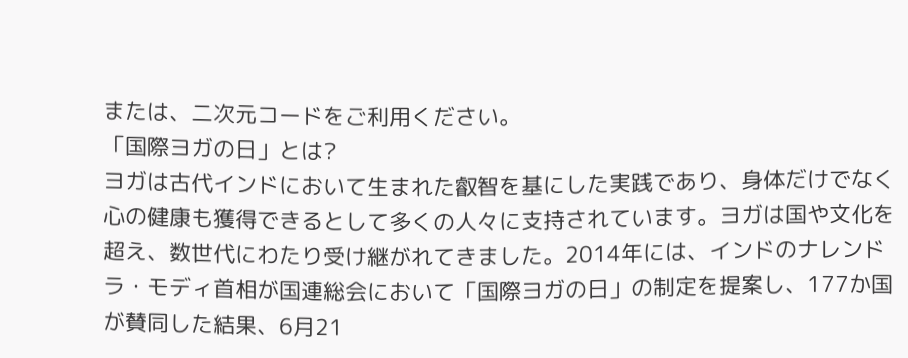または、二次元コードをご利用ください。
「国際ヨガの日」とは?
ヨガは古代インドにおいて生まれた叡智を基にした実践であり、身体だけでなく心の健康も獲得できるとして多くの人々に支持されています。ヨガは国や文化を超え、数世代にわたり受け継がれてきました。2014年には、インドのナレンドラ・モディ首相が国連総会において「国際ヨガの日」の制定を提案し、177か国が賛同した結果、6月21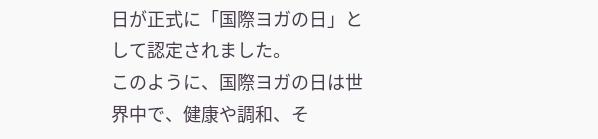日が正式に「国際ヨガの日」として認定されました。
このように、国際ヨガの日は世界中で、健康や調和、そ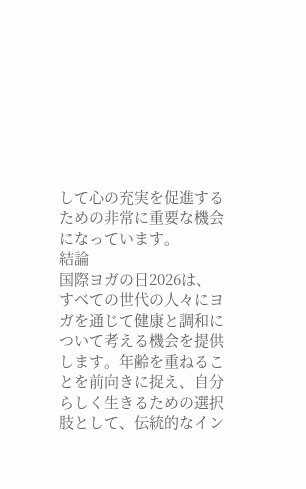して心の充実を促進するための非常に重要な機会になっています。
結論
国際ヨガの日2026は、すべての世代の人々にヨガを通じて健康と調和について考える機会を提供します。年齢を重ねることを前向きに捉え、自分らしく生きるための選択肢として、伝統的なイン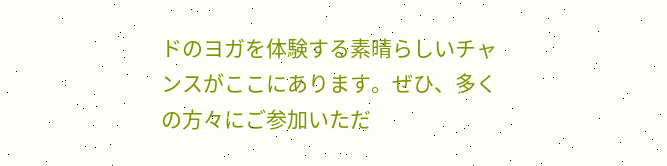ドのヨガを体験する素晴らしいチャンスがここにあります。ぜひ、多くの方々にご参加いただ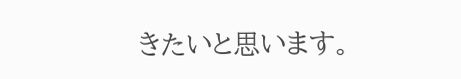きたいと思います。